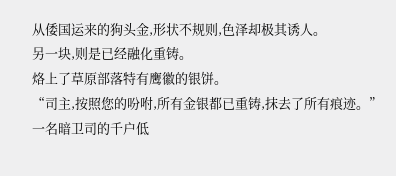从倭国运来的狗头金,形状不规则,色泽却极其诱人。
另一块,则是已经融化重铸。
烙上了草原部落特有鹰徽的银饼。
“司主,按照您的吩咐,所有金银都已重铸,抹去了所有痕迹。”
一名暗卫司的千户低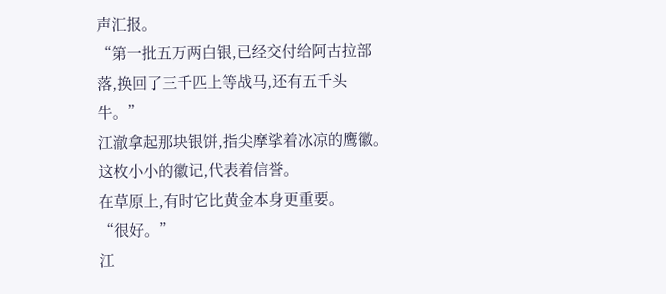声汇报。
“第一批五万两白银,已经交付给阿古拉部落,换回了三千匹上等战马,还有五千头牛。”
江澈拿起那块银饼,指尖摩挲着冰凉的鹰徽。
这枚小小的徽记,代表着信誉。
在草原上,有时它比黄金本身更重要。
“很好。”
江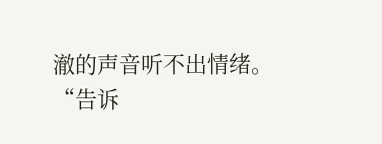澈的声音听不出情绪。
“告诉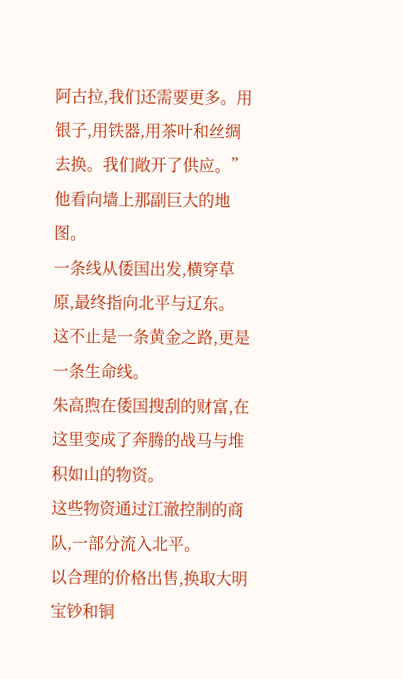阿古拉,我们还需要更多。用银子,用铁器,用茶叶和丝绸去换。我们敞开了供应。”
他看向墙上那副巨大的地图。
一条线从倭国出发,横穿草原,最终指向北平与辽东。
这不止是一条黄金之路,更是一条生命线。
朱高煦在倭国搜刮的财富,在这里变成了奔腾的战马与堆积如山的物资。
这些物资通过江澈控制的商队,一部分流入北平。
以合理的价格出售,换取大明宝钞和铜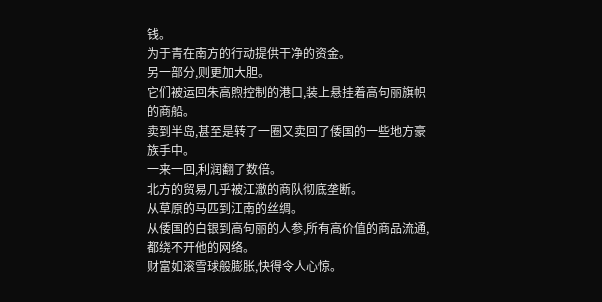钱。
为于青在南方的行动提供干净的资金。
另一部分,则更加大胆。
它们被运回朱高煦控制的港口,装上悬挂着高句丽旗帜的商船。
卖到半岛,甚至是转了一圈又卖回了倭国的一些地方豪族手中。
一来一回,利润翻了数倍。
北方的贸易几乎被江澈的商队彻底垄断。
从草原的马匹到江南的丝绸。
从倭国的白银到高句丽的人参,所有高价值的商品流通,都绕不开他的网络。
财富如滚雪球般膨胀,快得令人心惊。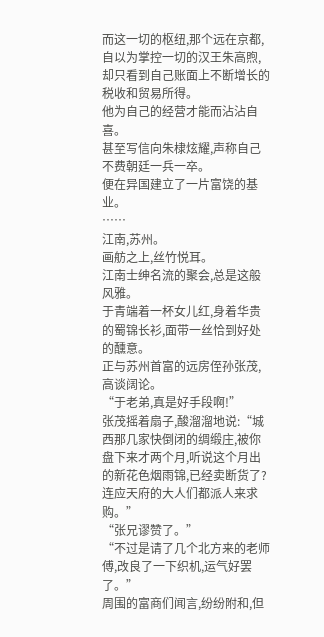而这一切的枢纽,那个远在京都,自以为掌控一切的汉王朱高煦,却只看到自己账面上不断增长的税收和贸易所得。
他为自己的经营才能而沾沾自喜。
甚至写信向朱棣炫耀,声称自己不费朝廷一兵一卒。
便在异国建立了一片富饶的基业。
……
江南,苏州。
画舫之上,丝竹悦耳。
江南士绅名流的聚会,总是这般风雅。
于青端着一杯女儿红,身着华贵的蜀锦长衫,面带一丝恰到好处的醺意。
正与苏州首富的远房侄孙张茂,高谈阔论。
“于老弟,真是好手段啊!”
张茂摇着扇子,酸溜溜地说:“城西那几家快倒闭的绸缎庄,被你盘下来才两个月,听说这个月出的新花色烟雨锦,已经卖断货了?连应天府的大人们都派人来求购。”
“张兄谬赞了。”
“不过是请了几个北方来的老师傅,改良了一下织机,运气好罢了。”
周围的富商们闻言,纷纷附和,但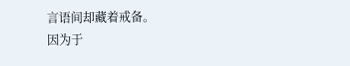言语间却藏着戒备。
因为于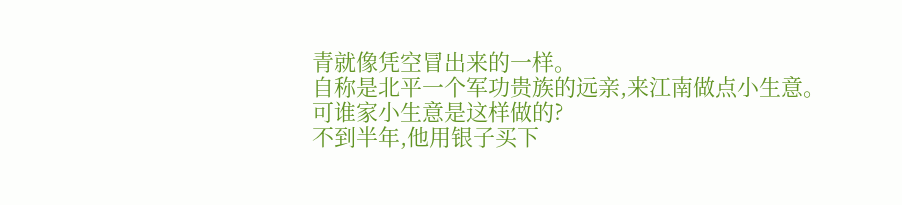青就像凭空冒出来的一样。
自称是北平一个军功贵族的远亲,来江南做点小生意。
可谁家小生意是这样做的?
不到半年,他用银子买下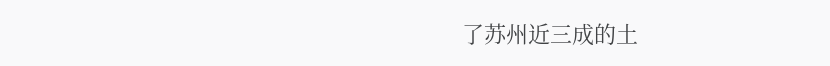了苏州近三成的土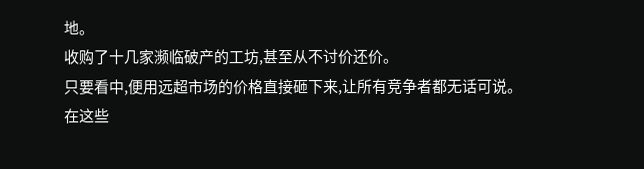地。
收购了十几家濒临破产的工坊,甚至从不讨价还价。
只要看中,便用远超市场的价格直接砸下来,让所有竞争者都无话可说。
在这些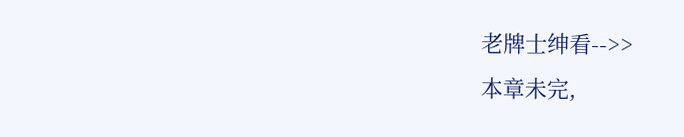老牌士绅看-->>
本章未完,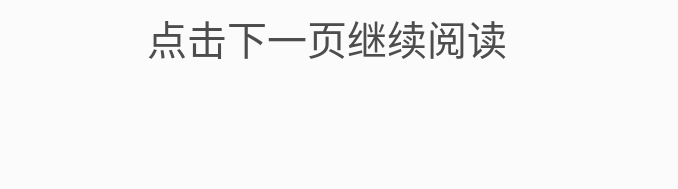点击下一页继续阅读